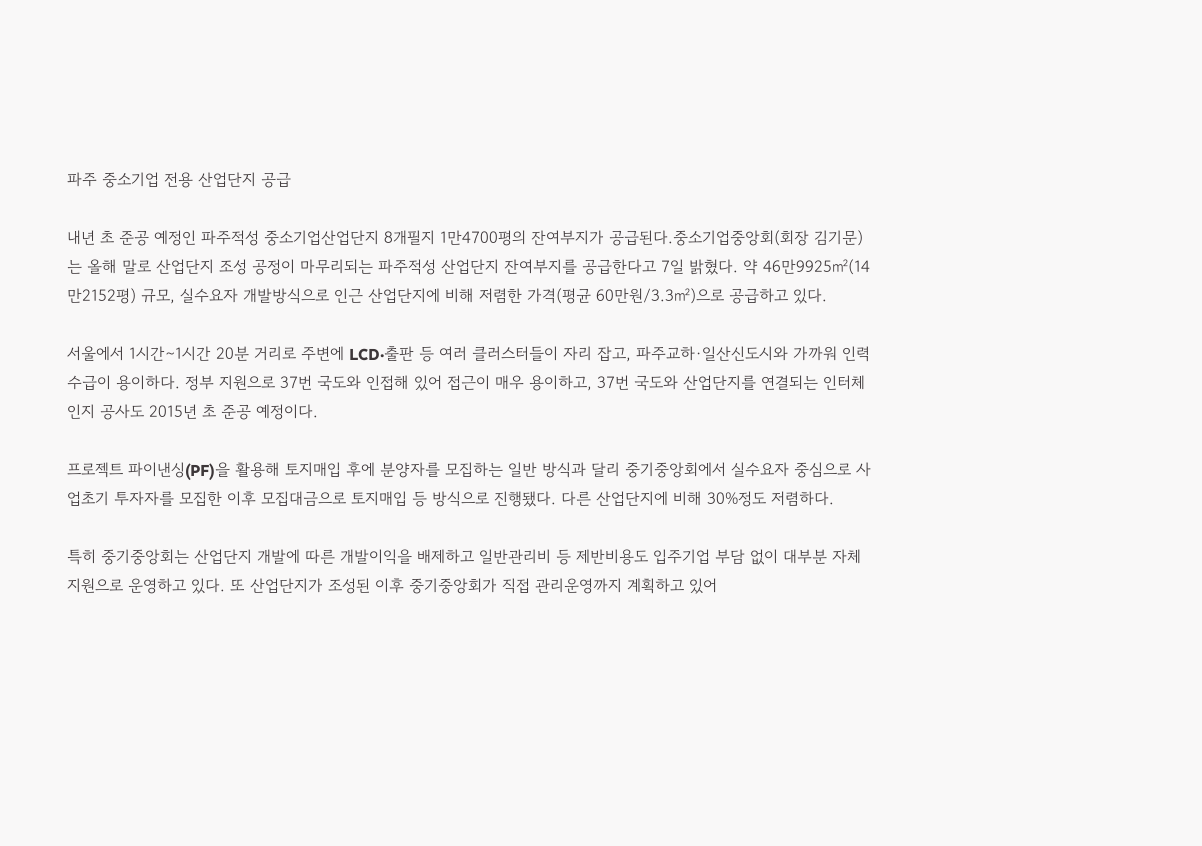파주 중소기업 전용 산업단지 공급

내년 초 준공 예정인 파주적성 중소기업산업단지 8개필지 1만4700평의 잔여부지가 공급된다.중소기업중앙회(회장 김기문)는 올해 말로 산업단지 조성 공정이 마무리되는 파주적성 산업단지 잔여부지를 공급한다고 7일 밝혔다. 약 46만9925㎡(14만2152평) 규모, 실수요자 개발방식으로 인근 산업단지에 비해 저렴한 가격(평균 60만원/3.3㎡)으로 공급하고 있다.

서울에서 1시간∼1시간 20분 거리로 주변에 LCD·출판 등 여러 클러스터들이 자리 잡고, 파주교하·일산신도시와 가까워 인력수급이 용이하다. 정부 지원으로 37번 국도와 인접해 있어 접근이 매우 용이하고, 37번 국도와 산업단지를 연결되는 인터체인지 공사도 2015년 초 준공 예정이다.

프로젝트 파이낸싱(PF)을 활용해 토지매입 후에 분양자를 모집하는 일반 방식과 달리 중기중앙회에서 실수요자 중심으로 사업초기 투자자를 모집한 이후 모집대금으로 토지매입 등 방식으로 진행됐다. 다른 산업단지에 비해 30%정도 저렴하다.

특히 중기중앙회는 산업단지 개발에 따른 개발이익을 배제하고 일반관리비 등 제반비용도 입주기업 부담 없이 대부분 자체 지원으로 운영하고 있다. 또 산업단지가 조성된 이후 중기중앙회가 직접 관리운영까지 계획하고 있어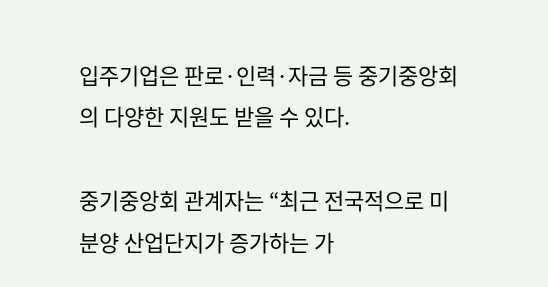입주기업은 판로·인력·자금 등 중기중앙회의 다양한 지원도 받을 수 있다.

중기중앙회 관계자는 “최근 전국적으로 미분양 산업단지가 증가하는 가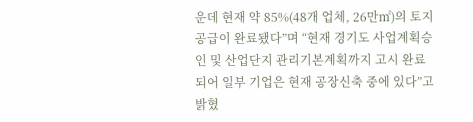운데 현재 약 85%(48개 업체, 26만㎡)의 토지공급이 완료됐다”며 “현재 경기도 사업계획승인 및 산업단지 관리기본계획까지 고시 완료되어 일부 기업은 현재 공장신축 중에 있다”고 밝혔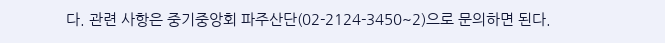다. 관련 사항은 중기중앙회 파주산단(02-2124-3450~2)으로 문의하면 된다.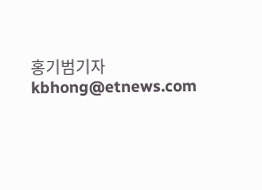홍기범기자 kbhong@etnews.com